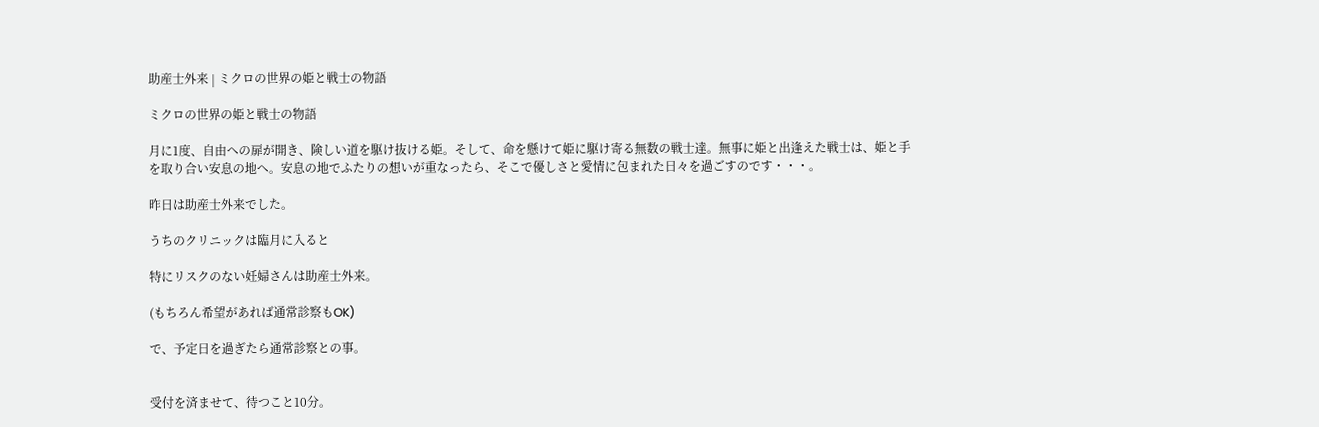助産士外来 | ミクロの世界の姫と戦士の物語

ミクロの世界の姫と戦士の物語

月に1度、自由への扉が開き、険しい道を駆け抜ける姫。そして、命を懸けて姫に駆け寄る無数の戦士達。無事に姫と出逢えた戦士は、姫と手を取り合い安息の地へ。安息の地でふたりの想いが重なったら、そこで優しさと愛情に包まれた日々を過ごすのです・・・。

昨日は助産士外来でした。

うちのクリニックは臨月に入ると

特にリスクのない妊婦さんは助産士外来。

(もちろん希望があれば通常診察もOK)

で、予定日を過ぎたら通常診察との事。


受付を済ませて、待つこと10分。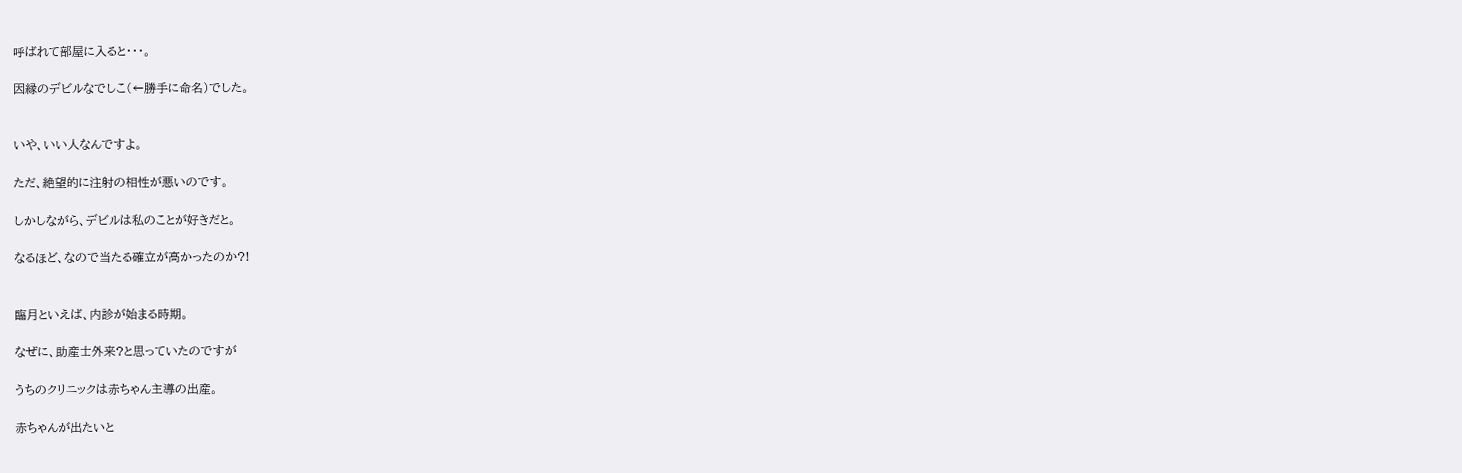呼ばれて部屋に入ると・・・。

因縁のデビルなでしこ(←勝手に命名)でした。


いや、いい人なんですよ。

ただ、絶望的に注射の相性が悪いのです。

しかしながら、デビルは私のことが好きだと。

なるほど、なので当たる確立が高かったのか?!


臨月といえば、内診が始まる時期。

なぜに、助産士外来?と思っていたのですが

うちのクリニックは赤ちゃん主導の出産。

赤ちゃんが出たいと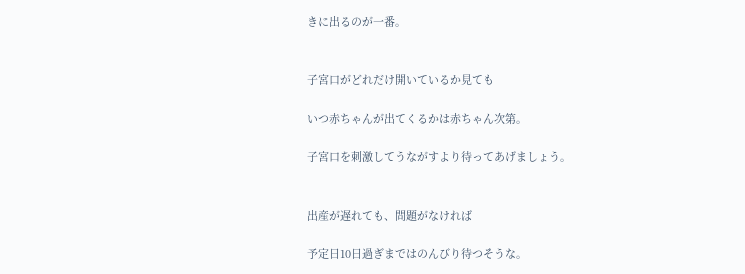きに出るのが一番。


子宮口がどれだけ開いているか見ても

いつ赤ちゃんが出てくるかは赤ちゃん次第。

子宮口を刺激してうながすより待ってあげましょう。


出産が遅れても、問題がなければ

予定日10日過ぎまではのんびり待つそうな。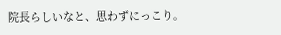院長らしいなと、思わずにっこり。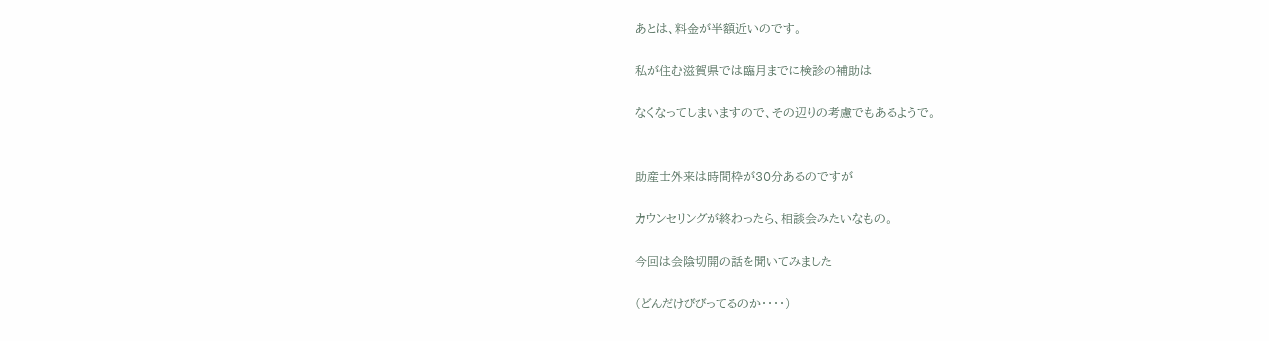あとは、料金が半額近いのです。

私が住む滋賀県では臨月までに検診の補助は

なくなってしまいますので、その辺りの考慮でもあるようで。


助産士外来は時間枠が30分あるのですが

カウンセリングが終わったら、相談会みたいなもの。

今回は会陰切開の話を聞いてみました

(どんだけびびってるのか・・・・)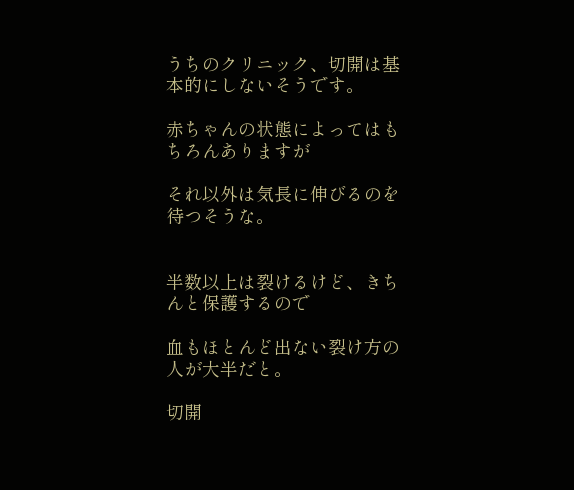うちのクリニック、切開は基本的にしないそうです。

赤ちゃんの状態によってはもちろんありますが

それ以外は気長に伸びるのを待つそうな。


半数以上は裂けるけど、きちんと保護するので

血もほとんど出ない裂け方の人が大半だと。

切開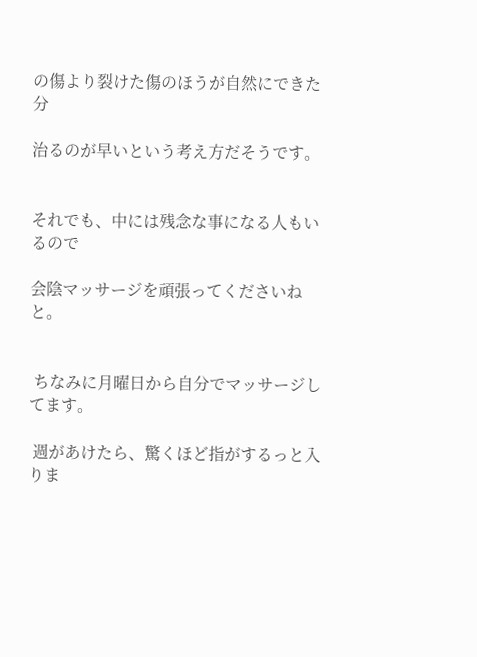の傷より裂けた傷のほうが自然にできた分

治るのが早いという考え方だそうです。


それでも、中には残念な事になる人もいるので

会陰マッサージを頑張ってくださいねと。


 ちなみに月曜日から自分でマッサージしてます。

 週があけたら、驚くほど指がするっと入りま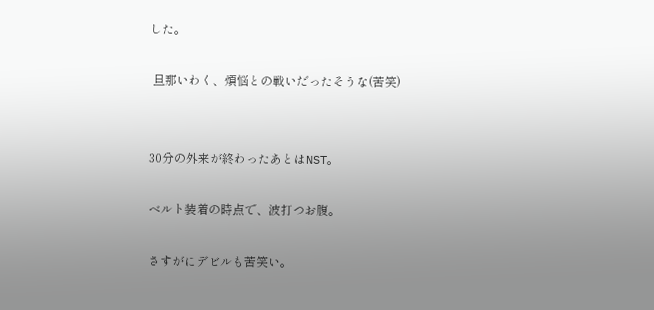した。

 旦那いわく、煩悩との戦いだったそうな(苦笑)


30分の外来が終わったあとはNST。

ベルト装着の時点で、波打つお腹。

さすがにデビルも苦笑い。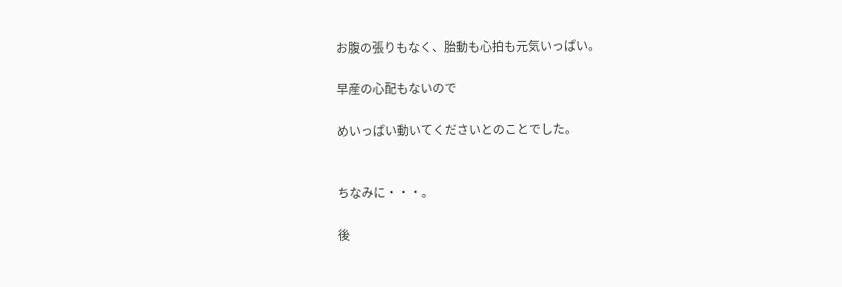お腹の張りもなく、胎動も心拍も元気いっぱい。

早産の心配もないので

めいっぱい動いてくださいとのことでした。


ちなみに・・・。

後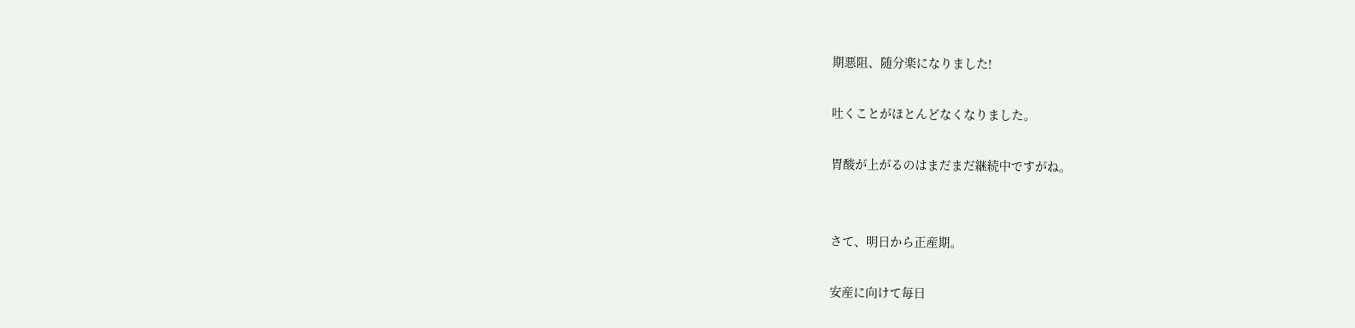期悪阻、随分楽になりました!

吐くことがほとんどなくなりました。

胃酸が上がるのはまだまだ継続中ですがね。


さて、明日から正産期。

安産に向けて毎日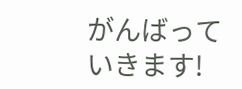がんばっていきます!